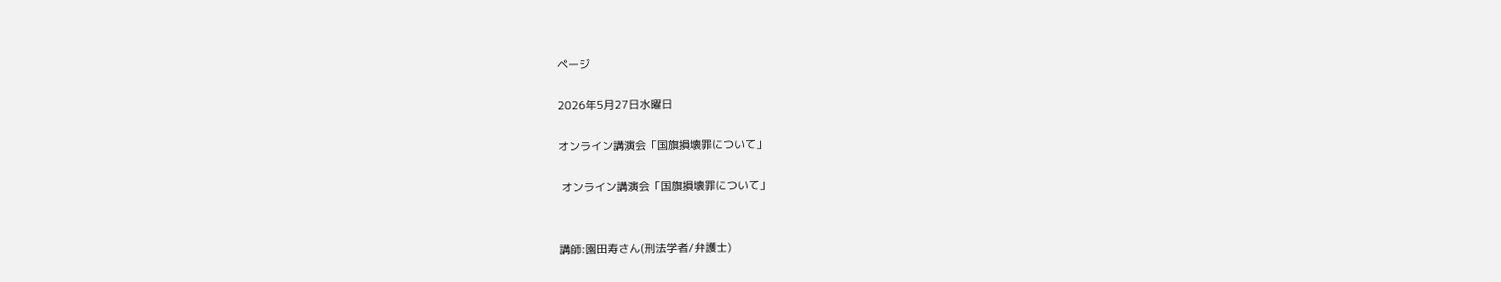ページ

2026年5月27日水曜日

オンライン講演会「国旗損壊罪について」

 オンライン講演会「国旗損壊罪について」


講師:園田寿さん(刑法学者/弁護士)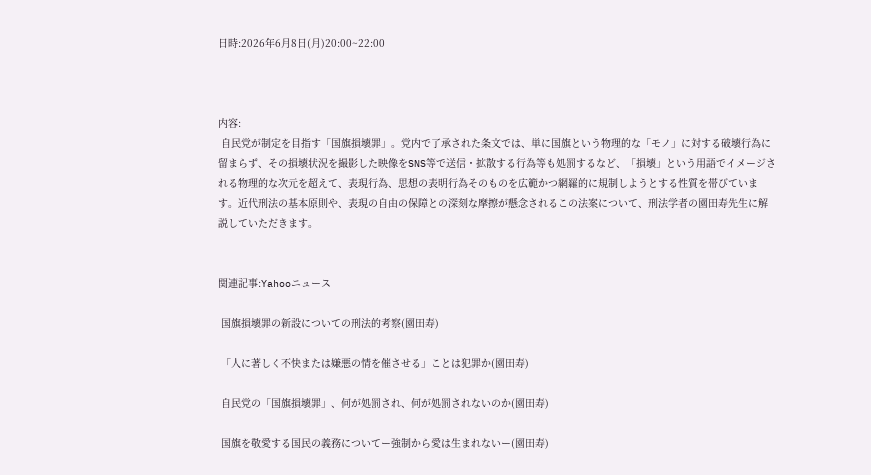日時:2026年6月8日(月)20:00~22:00



内容:
 自民党が制定を目指す「国旗損壊罪」。党内で了承された条文では、単に国旗という物理的な「モノ」に対する破壊行為に留まらず、その損壊状況を撮影した映像をSNS等で送信・拡散する行為等も処罰するなど、「損壊」という用語でイメージされる物理的な次元を超えて、表現行為、思想の表明行為そのものを広範かつ網羅的に規制しようとする性質を帯びています。近代刑法の基本原則や、表現の自由の保障との深刻な摩擦が懸念されるこの法案について、刑法学者の園田寿先生に解説していただきます。


関連記事:Yahooニュース

 国旗損壊罪の新設についての刑法的考察(園田寿)

 「人に著しく不快または嫌悪の情を催させる」ことは犯罪か(園田寿)

 自民党の「国旗損壊罪」、何が処罰され、何が処罰されないのか(園田寿)

 国旗を敬愛する国民の義務についてー強制から愛は生まれないー(園田寿)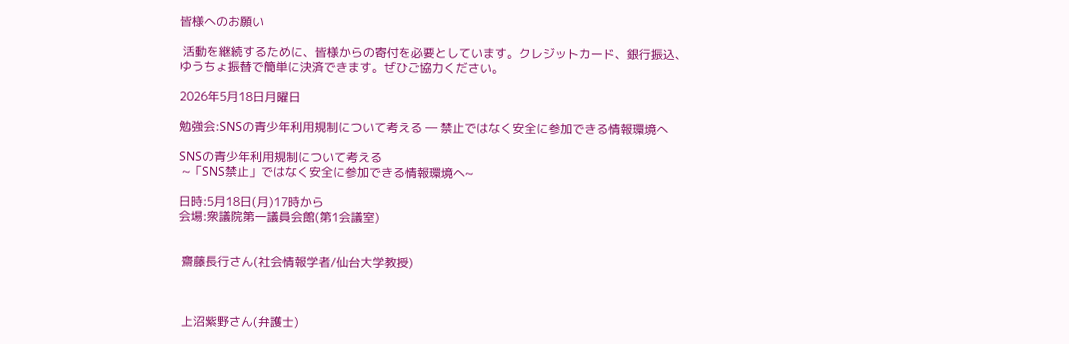皆様へのお願い

 活動を継続するために、皆様からの寄付を必要としています。クレジットカード、銀行振込、ゆうちょ振替で簡単に決済できます。ぜひご協力ください。

2026年5月18日月曜日

勉強会:SNSの青少年利用規制について考える ― 禁止ではなく安全に参加できる情報環境へ

SNSの青少年利用規制について考える
 ~「SNS禁止」ではなく安全に参加できる情報環境へ~

日時:5月18日(月)17時から
会場:衆議院第一議員会館(第1会議室)


 齋藤長行さん(社会情報学者/仙台大学教授)



 上沼紫野さん(弁護士)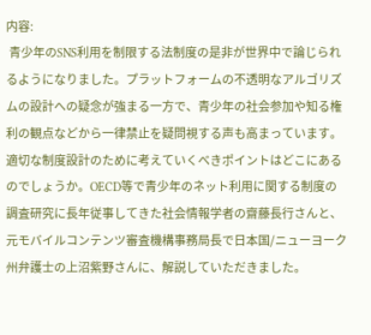内容:
 青少年のSNS利用を制限する法制度の是非が世界中で論じられるようになりました。プラットフォームの不透明なアルゴリズムの設計への疑念が強まる一方で、青少年の社会参加や知る権利の観点などから一律禁止を疑問視する声も高まっています。適切な制度設計のために考えていくべきポイントはどこにあるのでしょうか。OECD等で青少年のネット利用に関する制度の調査研究に長年従事してきた社会情報学者の齋藤長行さんと、元モバイルコンテンツ審査機構事務局長で日本国/ニューヨーク州弁護士の上沼紫野さんに、解説していただきました。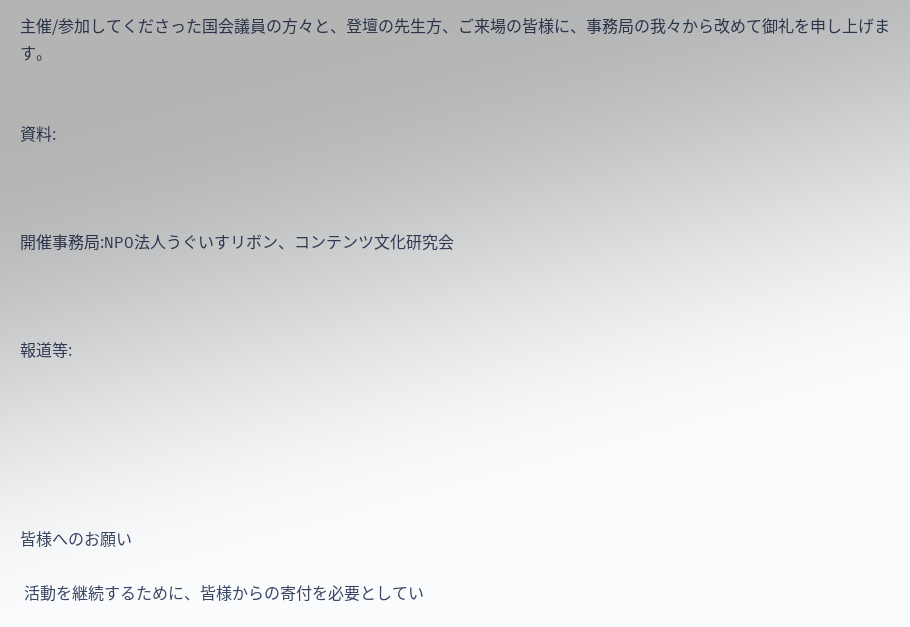主催/参加してくださった国会議員の方々と、登壇の先生方、ご来場の皆様に、事務局の我々から改めて御礼を申し上げます。


資料:



開催事務局:NPO法人うぐいすリボン、コンテンツ文化研究会



報道等:






皆様へのお願い

 活動を継続するために、皆様からの寄付を必要としてい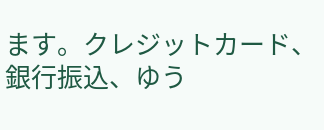ます。クレジットカード、銀行振込、ゆう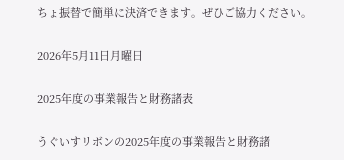ちょ振替で簡単に決済できます。ぜひご協力ください。

2026年5月11日月曜日

2025年度の事業報告と財務諸表

うぐいすリボンの2025年度の事業報告と財務諸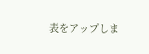表をアップしま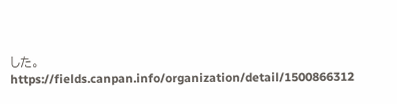した。
https://fields.canpan.info/organization/detail/1500866312